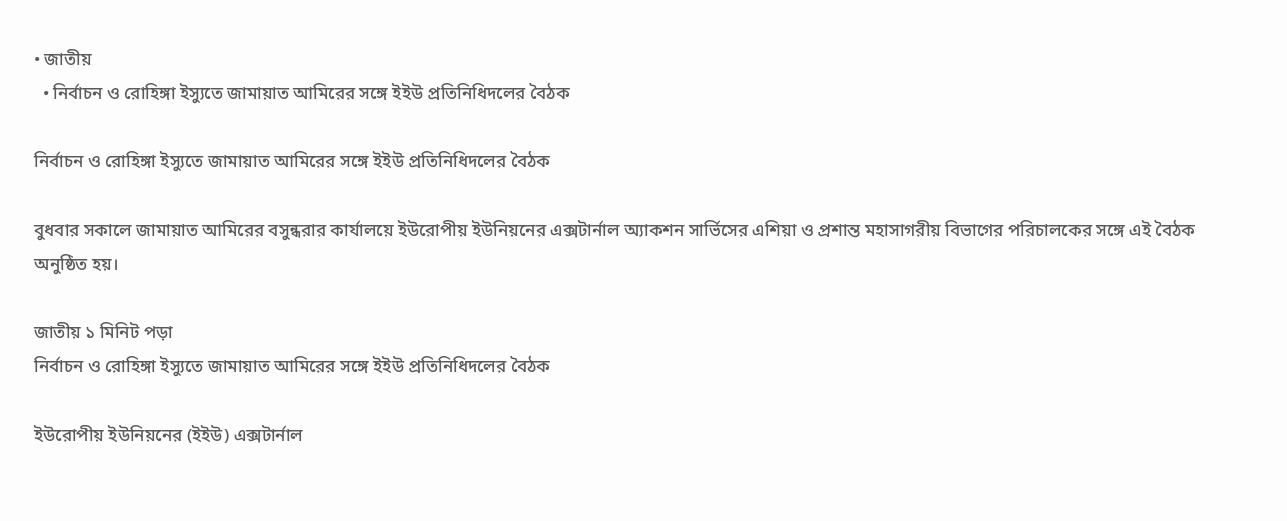• জাতীয়
  • নির্বাচন ও রোহিঙ্গা ইস্যুতে জামায়াত আমিরের সঙ্গে ইইউ প্রতিনিধিদলের বৈঠক

নির্বাচন ও রোহিঙ্গা ইস্যুতে জামায়াত আমিরের সঙ্গে ইইউ প্রতিনিধিদলের বৈঠক

বুধবার সকালে জামায়াত আমিরের বসুন্ধরার কার্যালয়ে ইউরোপীয় ইউনিয়নের এক্সটার্নাল অ্যাকশন সার্ভিসের এশিয়া ও প্রশান্ত মহাসাগরীয় বিভাগের পরিচালকের সঙ্গে এই বৈঠক অনুষ্ঠিত হয়।

জাতীয় ১ মিনিট পড়া
নির্বাচন ও রোহিঙ্গা ইস্যুতে জামায়াত আমিরের সঙ্গে ইইউ প্রতিনিধিদলের বৈঠক

ইউরোপীয় ইউনিয়নের (ইইউ) এক্সটার্নাল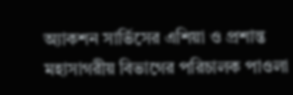অ্যাকশন সার্ভিসের এশিয়া ও প্রশান্ত মহাসাগরীয় বিভাগের পরিচালক পাওলা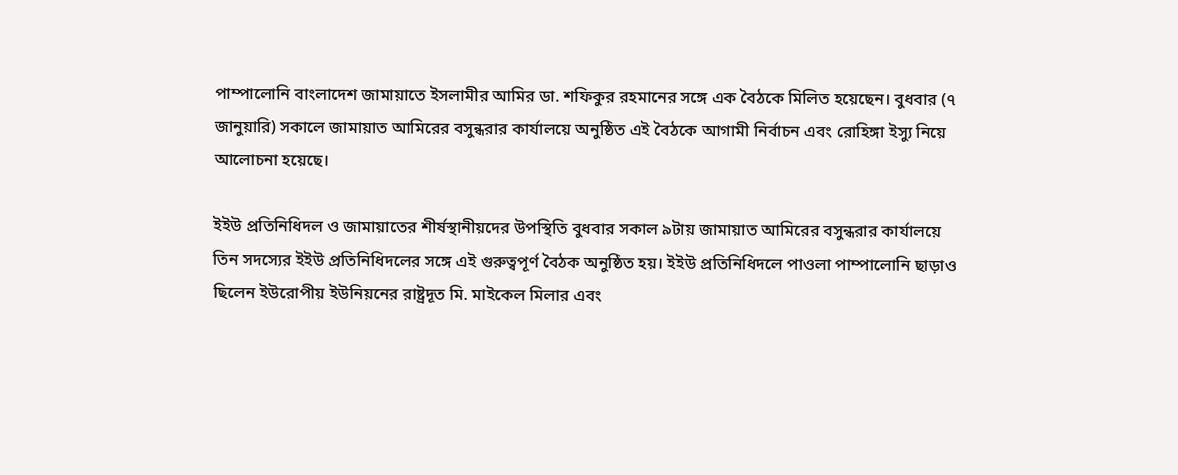পাম্পালোনি বাংলাদেশ জামায়াতে ইসলামীর আমির ডা. শফিকুর রহমানের সঙ্গে এক বৈঠকে মিলিত হয়েছেন। বুধবার (৭ জানুয়ারি) সকালে জামায়াত আমিরের বসুন্ধরার কার্যালয়ে অনুষ্ঠিত এই বৈঠকে আগামী নির্বাচন এবং রোহিঙ্গা ইস্যু নিয়ে আলোচনা হয়েছে।

ইইউ প্রতিনিধিদল ও জামায়াতের শীর্ষস্থানীয়দের উপস্থিতি বুধবার সকাল ৯টায় জামায়াত আমিরের বসুন্ধরার কার্যালয়ে তিন সদস্যের ইইউ প্রতিনিধিদলের সঙ্গে এই গুরুত্বপূর্ণ বৈঠক অনুষ্ঠিত হয়। ইইউ প্রতিনিধিদলে পাওলা পাম্পালোনি ছাড়াও ছিলেন ইউরোপীয় ইউনিয়নের রাষ্ট্রদূত মি. মাইকেল মিলার এবং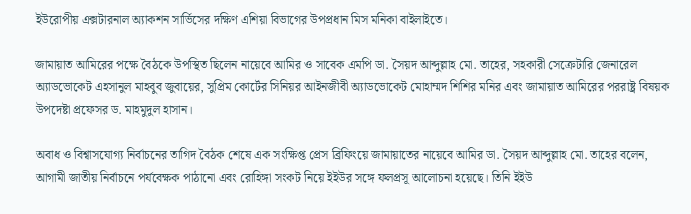ইউরোপীয় এক্সটারনাল অ্যাকশন সার্ভিসের দক্ষিণ এশিয়া বিভাগের উপপ্রধান মিস মনিকা বাইলাইতে।

জামায়াত আমিরের পক্ষে বৈঠকে উপস্থিত ছিলেন নায়েবে আমির ও সাবেক এমপি ডা. সৈয়দ আব্দুল্লাহ মো. তাহের, সহকারী সেক্রেটারি জেনারেল অ্যাডভোকেট এহসানুল মাহবুব জুবায়ের, সুপ্রিম কোর্টের সিনিয়র আইনজীবী অ্যাডভোকেট মোহাম্মদ শিশির মনির এবং জামায়াত আমিরের পররাষ্ট্র বিষয়ক উপদেষ্টা প্রফেসর ড. মাহমুদুল হাসান।

অবাধ ও বিশ্বাসযোগ্য নির্বাচনের তাগিদ বৈঠক শেষে এক সংক্ষিপ্ত প্রেস ব্রিফিংয়ে জামায়াতের নায়েবে আমির ডা. সৈয়দ আব্দুল্লাহ মো. তাহের বলেন, আগামী জাতীয় নির্বাচনে পর্যবেক্ষক পাঠানো এবং রোহিঙ্গা সংকট নিয়ে ইইউর সঙ্গে ফলপ্রসূ আলোচনা হয়েছে। তিনি ইইউ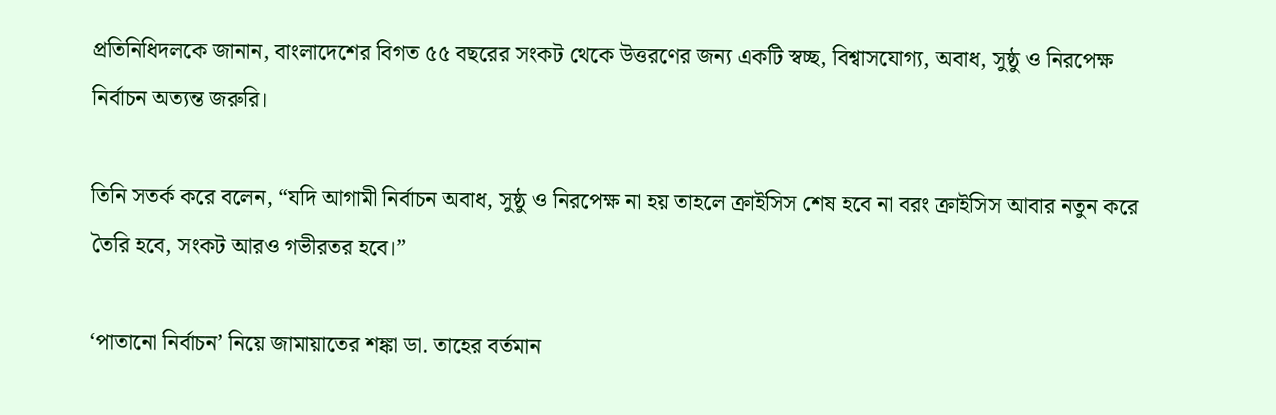প্রতিনিধিদলকে জানান, বাংলাদেশের বিগত ৫৫ বছরের সংকট থেকে উত্তরণের জন্য একটি স্বচ্ছ, বিশ্বাসযোগ্য, অবাধ, সুষ্ঠু ও নিরপেক্ষ নির্বাচন অত্যন্ত জরুরি।

তিনি সতর্ক করে বলেন, “যদি আগামী নির্বাচন অবাধ, সুষ্ঠু ও নিরপেক্ষ না হয় তাহলে ক্রাইসিস শেষ হবে না বরং ক্রাইসিস আবার নতুন করে তৈরি হবে, সংকট আরও গভীরতর হবে।”

‘পাতানো নির্বাচন’ নিয়ে জামায়াতের শঙ্কা ডা. তাহের বর্তমান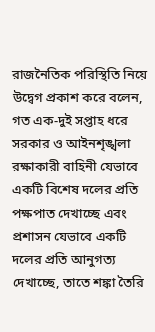রাজনৈতিক পরিস্থিতি নিয়ে উদ্বেগ প্রকাশ করে বলেন, গত এক-দুই সপ্তাহ ধরে সরকার ও আইনশৃঙ্খলা রক্ষাকারী বাহিনী যেভাবে একটি বিশেষ দলের প্রতি পক্ষপাত দেখাচ্ছে এবং প্রশাসন যেভাবে একটি দলের প্রতি আনুগত্য দেখাচ্ছে, তাতে শঙ্কা তৈরি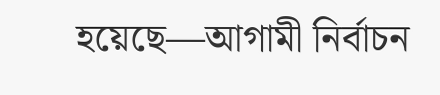হয়েছে—আগামী নির্বাচন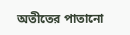অতীতের পাতানো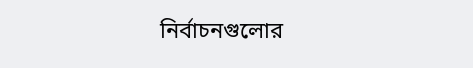নির্বাচনগুলোর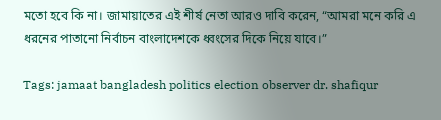মতো হবে কি না। জামায়াতের এই শীর্ষ নেতা আরও দাবি করেন, “আমরা মনে করি এ ধরনের পাতানো নির্বাচন বাংলাদেশকে ধ্বংসের দিকে নিয়ে যাবে।”

Tags: jamaat bangladesh politics election observer dr. shafiqur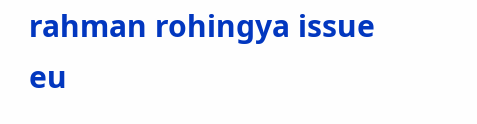rahman rohingya issue eu